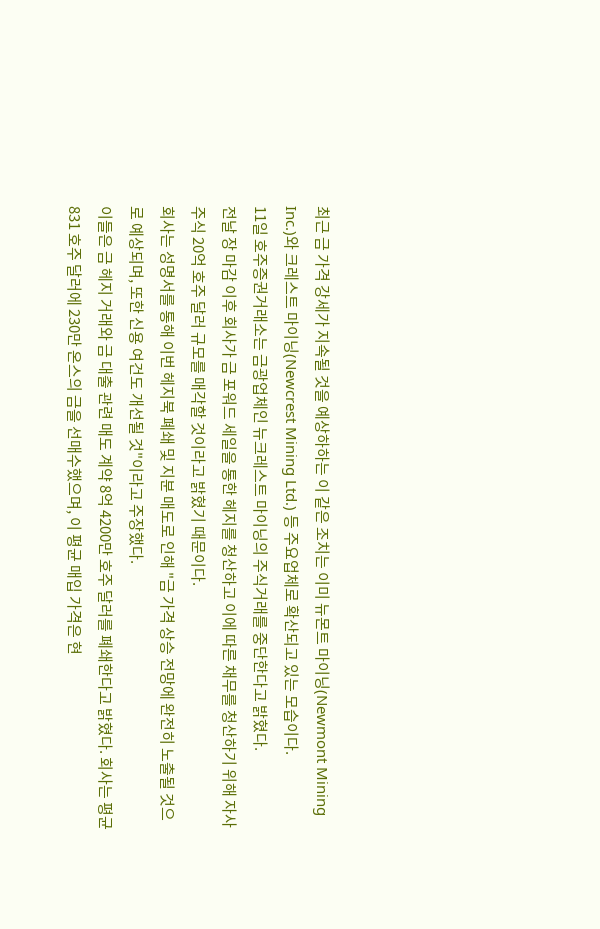최근 금 가격 강세가 지속될 것을 예상하하는 이 같은 조치는 이미 뉴몬트 마이닝(Newmont Mining Inc.)와 크레스트 마이닝(Newcrest Mining Ltd.) 등 주요업체로 확산되고 있는 모습이다.
11일 호주증권거래소는 금광업체인 뉴크레스트 마이닝의 주식거래를 중단한다고 밝혔다.
전날 장 마감 이후 회사가 금 포워드 세일을 통한 헤지를 청산하고 이에 따른 채무를 청산하기 위해 자사 주식 20억 호주 달러 규모를 매각할 것이라고 밝혔기 때문이다.
회사는 성명서를 통해 이번 헤지북 폐쇄 및 지분 매도로 인해 "금 가격 상승 전망에 완전히 노출될 것으로 예상되며, 또한 신용 여건도 개선될 것"이라고 주장했다.
이들은 금 헤지 거래와 금 대출 관련 매도 계약 8억 4200만 호주 달러를 폐쇄한다고 밝혔다. 회사는 평균 831 호주 달러에 230만 온스의 금을 선매수했으며, 이 평균 매입 가격은 현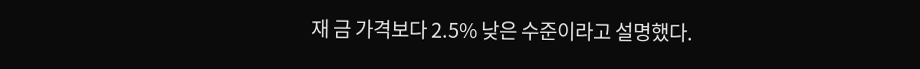재 금 가격보다 2.5% 낮은 수준이라고 설명했다.